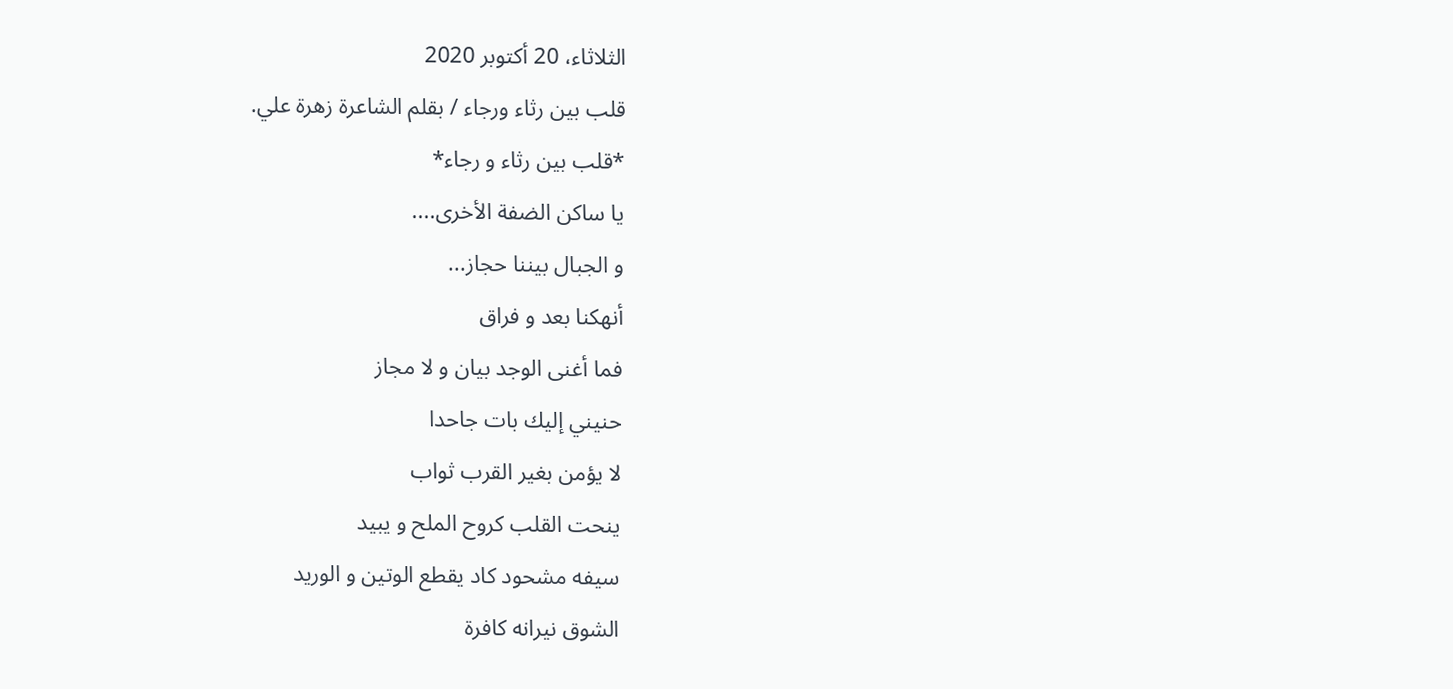الثلاثاء، 20 أكتوبر 2020
قلب بين رثاء ورجاء / بقلم الشاعرة زهرة علي.
*قلب بين رثاء و رجاء*
يا ساكن الضفة الأخرى....
و الجبال بيننا حجاز...
أنهكنا بعد و فراق
فما أغنى الوجد بيان و لا مجاز
حنيني إليك بات جاحدا
لا يؤمن بغير القرب ثواب
ينحت القلب كروح الملح و يبيد
سيفه مشحود كاد يقطع الوتين و الوريد
الشوق نيرانه كافرة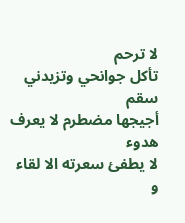لا ترحم
تأكل جوانحي وتزيدني سقم
أجيجها مضطرم لا يعرف هدوء
لا يطفئ سعرته الا لقاء
و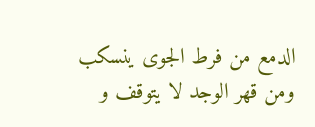الدمع من فرط الجوى ينسكب
ومن قهر الوجد لا يتوقف و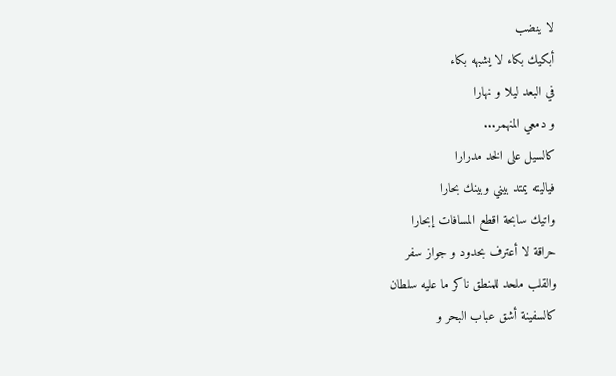لا ينضب
أبكيك بكاء لا يشبهه بكاء
في البعد ليلا و نهارا
و دمعي المنهمر...
كالسيل على الخد مدرارا
فياليته يمتد بيني وبينك بحارا
واتيك سابحة اقطع المسافات إبحارا
حراقة لا أعترف بحدود و جواز سفر
والقلب ملحد للمنطق ناكر ما عليه سلطان
كالسفينة أشق عباب البحر و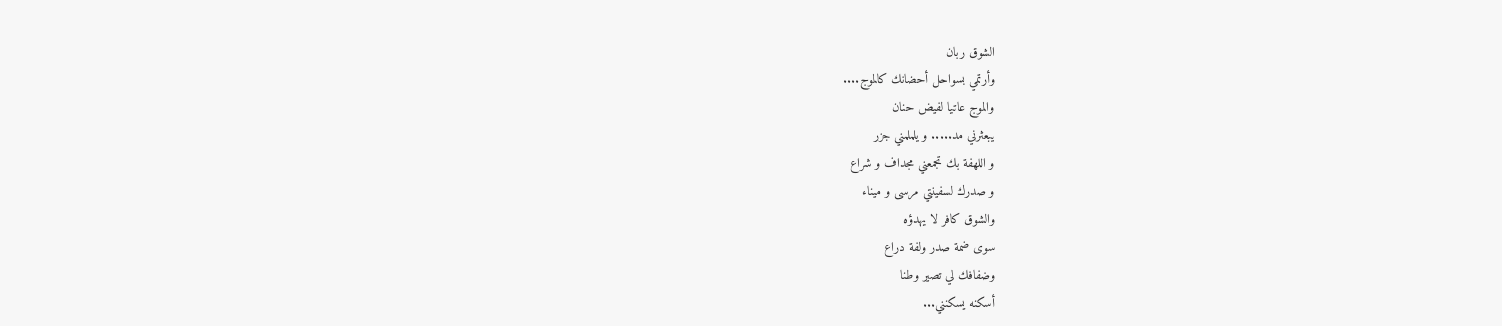الشوق ربان
وأرتمي بسواحل أحضانك كالموج....
والموج عاتيا لفيض حنان
يبعثرني مد..... و يلملمني جزر
و اللهفة بك تجمعني مجداف و شراع
و صدرك لسفينتي مرسى و ميناء
والشوق كافر لا يهدؤه
سوى ضمة صدر ولفة دراع
وضفافك لي تصير وطنا
أسكنه يسكنني...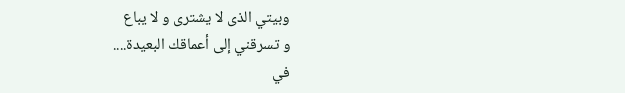وبيتي الذى لا يشترى و لا يباع
و تسرقني إلى أعماقك البعيدة....
في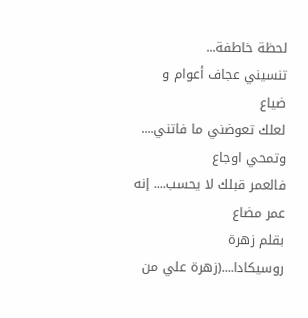لحظة خاطفة...
تنسيني عجاف أعوام و ضياع
لعلك تعوضني ما فاتني.... وتمحي اوجاع
فالعمر قبلك لا يحسب.... إنه عمر مضاع
بقلم زهرة روسيكادا....(زهرة علي من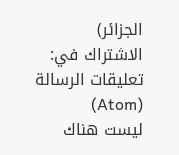الجزائر)
الاشتراك في:
تعليقات الرسالة (Atom)
ليست هناك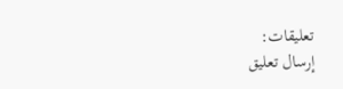تعليقات:
إرسال تعليق